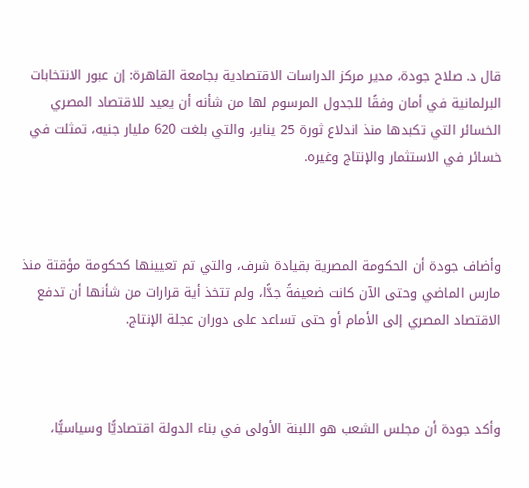قال د. صلاح جودة، مدير مركز الدراسات الاقتصادية بجامعة القاهرة: إن عبور الانتخابات البرلمانية في أمان وفقًا للجدول المرسوم لها من شأنه أن يعيد للاقتصاد المصري الخسائر التي تكبدها منذ اندلاع ثورة 25 يناير، والتي بلغت 620 مليار جنيه، تمثلت في خسائر في الاستثمار والإنتاج وغيره.



وأضاف جودة أن الحكومة المصرية بقيادة شرف، والتي تم تعيينها كحكومة مؤقتة منذ مارس الماضي وحتى الآن كانت ضعيفةً جدًّا، ولم تتخذ أية قرارات من شأنها أن تدفع الاقتصاد المصري إلى الأمام أو حتى تساعد على دوران عجلة الإنتاج.



وأكد جودة أن مجلس الشعب هو اللبنة الأولى في بناء الدولة اقتصاديًّا وسياسيًّا،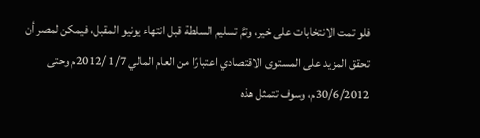فلو تمت الانتخابات على خير، وتمَّ تسليم السلطة قبل انتهاء يونيو المقبل، فيمكن لمصر أن تحقق المزيد على المستوى الاقتصادي اعتبارًا من العام المالي 1/7 /2012م وحتى 30/6/2012م، وسوف تتمثل هذه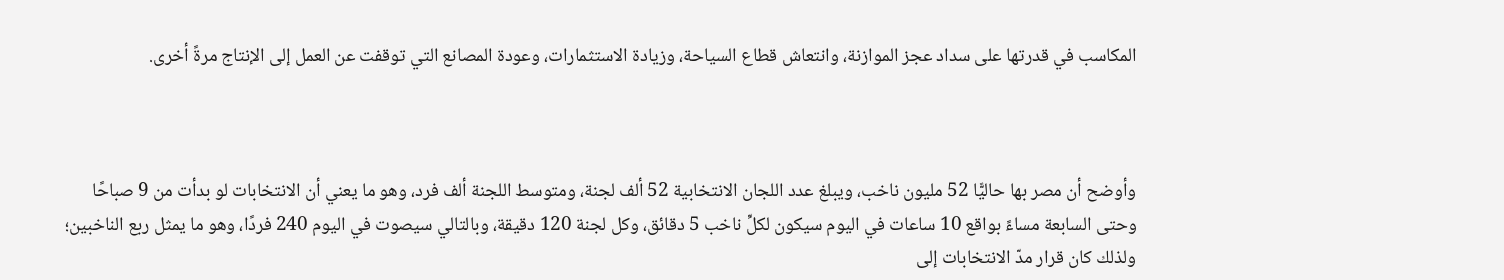المكاسب في قدرتها على سداد عجز الموازنة، وانتعاش قطاع السياحة، وزيادة الاستثمارات، وعودة المصانع التي توقفت عن العمل إلى الإنتاج مرةً أخرى.



وأوضح أن مصر بها حاليًّا 52 مليون ناخب، ويبلغ عدد اللجان الانتخابية 52 ألف لجنة، ومتوسط اللجنة ألف فرد، وهو ما يعني أن الانتخابات لو بدأت من 9 صباحًا وحتى السابعة مساءً بواقع 10 ساعات في اليوم سيكون لكلِّ ناخب 5 دقائق، وكل لجنة 120 دقيقة، وبالتالي سيصوت في اليوم 240 فردًا، وهو ما يمثل ربع الناخبين؛ ولذلك كان قرار مدّ الانتخابات إلى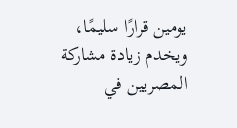يومين قرارًا سليمًا، ويخدم زيادة مشاركة المصريين في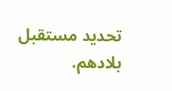تحديد مستقبل بلادهم.